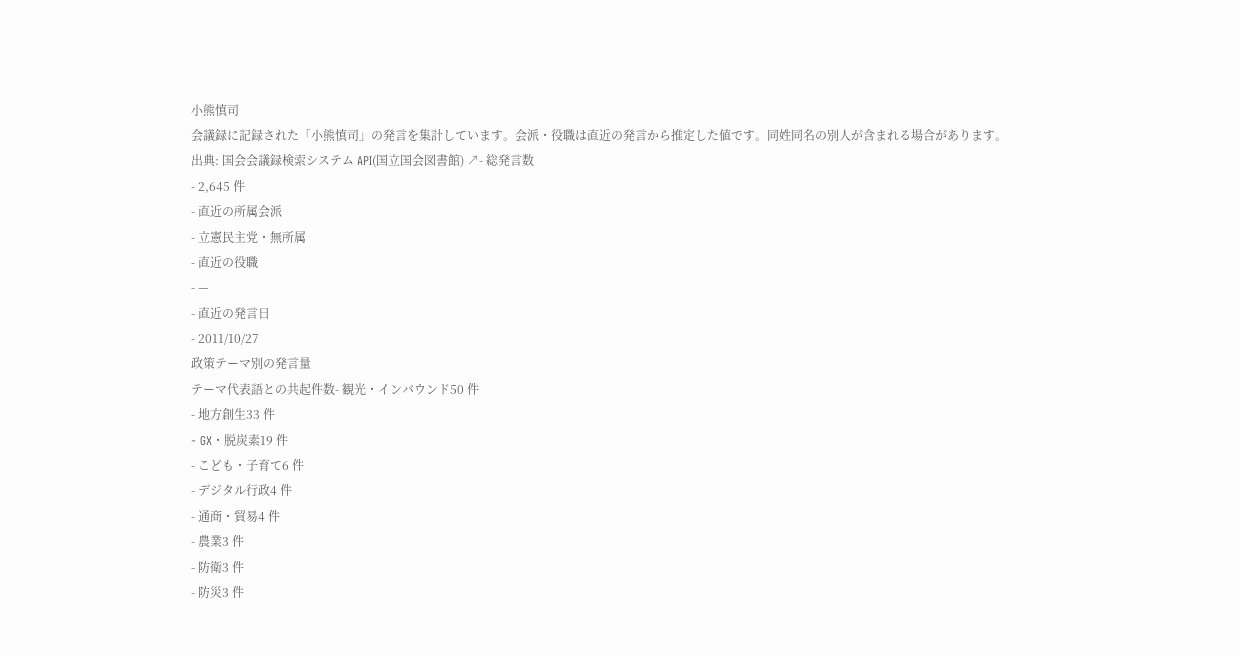小熊慎司
会議録に記録された「小熊慎司」の発言を集計しています。会派・役職は直近の発言から推定した値です。同姓同名の別人が含まれる場合があります。
出典: 国会会議録検索システム API(国立国会図書館) ↗- 総発言数
- 2,645 件
- 直近の所属会派
- 立憲民主党・無所属
- 直近の役職
- —
- 直近の発言日
- 2011/10/27
政策テーマ別の発言量
テーマ代表語との共起件数- 観光・インバウンド50 件
- 地方創生33 件
- GX・脱炭素19 件
- こども・子育て6 件
- デジタル行政4 件
- 通商・貿易4 件
- 農業3 件
- 防衛3 件
- 防災3 件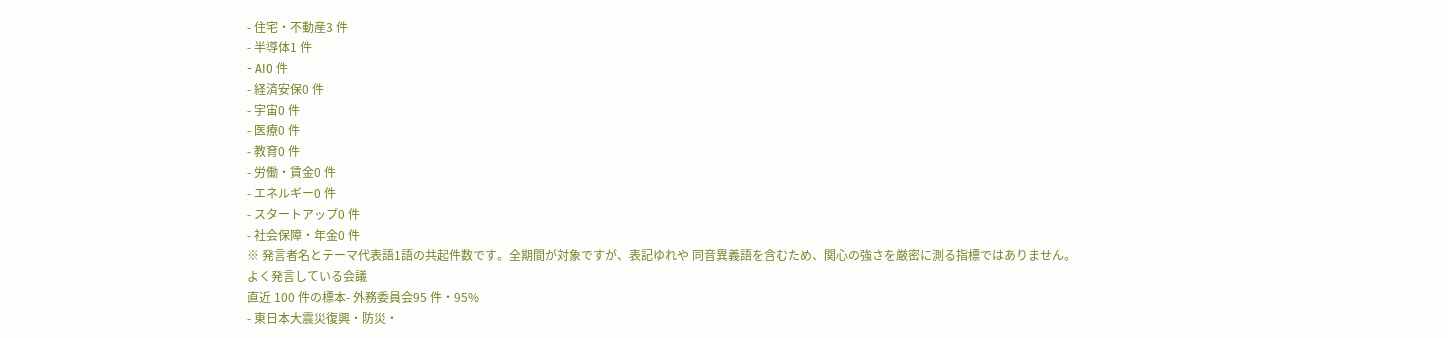- 住宅・不動産3 件
- 半導体1 件
- AI0 件
- 経済安保0 件
- 宇宙0 件
- 医療0 件
- 教育0 件
- 労働・賃金0 件
- エネルギー0 件
- スタートアップ0 件
- 社会保障・年金0 件
※ 発言者名とテーマ代表語1語の共起件数です。全期間が対象ですが、表記ゆれや 同音異義語を含むため、関心の強さを厳密に測る指標ではありません。
よく発言している会議
直近 100 件の標本- 外務委員会95 件・95%
- 東日本大震災復興・防災・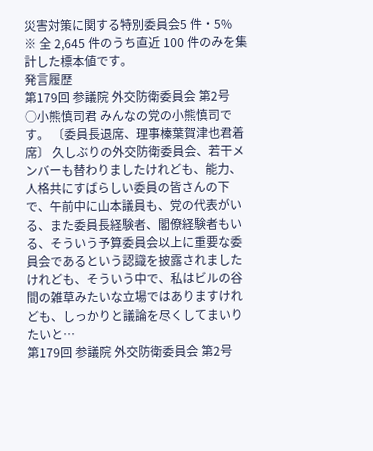災害対策に関する特別委員会5 件・5%
※ 全 2,645 件のうち直近 100 件のみを集計した標本値です。
発言履歴
第179回 参議院 外交防衛委員会 第2号
○小熊慎司君 みんなの党の小熊慎司です。 〔委員長退席、理事榛葉賀津也君着席〕 久しぶりの外交防衛委員会、若干メンバーも替わりましたけれども、能力、人格共にすばらしい委員の皆さんの下で、午前中に山本議員も、党の代表がいる、また委員長経験者、閣僚経験者もいる、そういう予算委員会以上に重要な委員会であるという認識を披露されましたけれども、そういう中で、私はビルの谷間の雑草みたいな立場ではありますけれども、しっかりと議論を尽くしてまいりたいと…
第179回 参議院 外交防衛委員会 第2号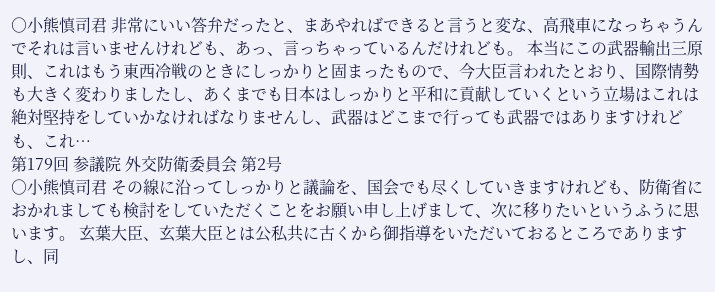○小熊慎司君 非常にいい答弁だったと、まあやればできると言うと変な、高飛車になっちゃうんでそれは言いませんけれども、あっ、言っちゃっているんだけれども。 本当にこの武器輸出三原則、これはもう東西冷戦のときにしっかりと固まったもので、今大臣言われたとおり、国際情勢も大きく変わりましたし、あくまでも日本はしっかりと平和に貢献していくという立場はこれは絶対堅持をしていかなければなりませんし、武器はどこまで行っても武器ではありますけれども、これ…
第179回 参議院 外交防衛委員会 第2号
○小熊慎司君 その線に沿ってしっかりと議論を、国会でも尽くしていきますけれども、防衛省におかれましても検討をしていただくことをお願い申し上げまして、次に移りたいというふうに思います。 玄葉大臣、玄葉大臣とは公私共に古くから御指導をいただいておるところでありますし、同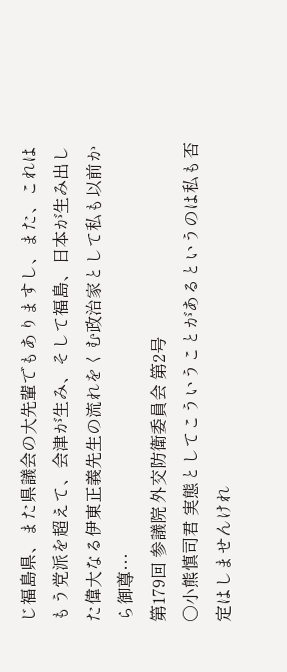じ福島県、また県議会の大先輩でもありますし、また、これはもう党派を超えて、会津が生み、そして福島、日本が生み出した偉大なる伊東正義先生の流れをくむ政治家として私も以前から御尊…
第179回 参議院 外交防衛委員会 第2号
○小熊慎司君 実態としてこういうことがあるというのは私も否定はしませんけれ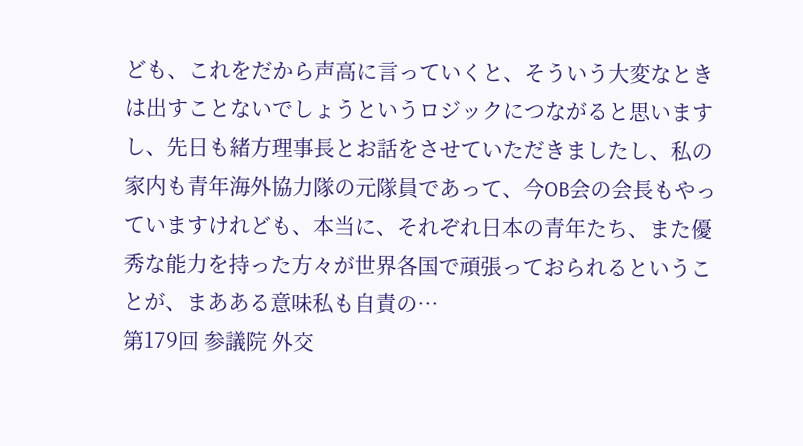ども、これをだから声高に言っていくと、そういう大変なときは出すことないでしょうというロジックにつながると思いますし、先日も緒方理事長とお話をさせていただきましたし、私の家内も青年海外協力隊の元隊員であって、今OB会の会長もやっていますけれども、本当に、それぞれ日本の青年たち、また優秀な能力を持った方々が世界各国で頑張っておられるということが、まあある意味私も自責の…
第179回 参議院 外交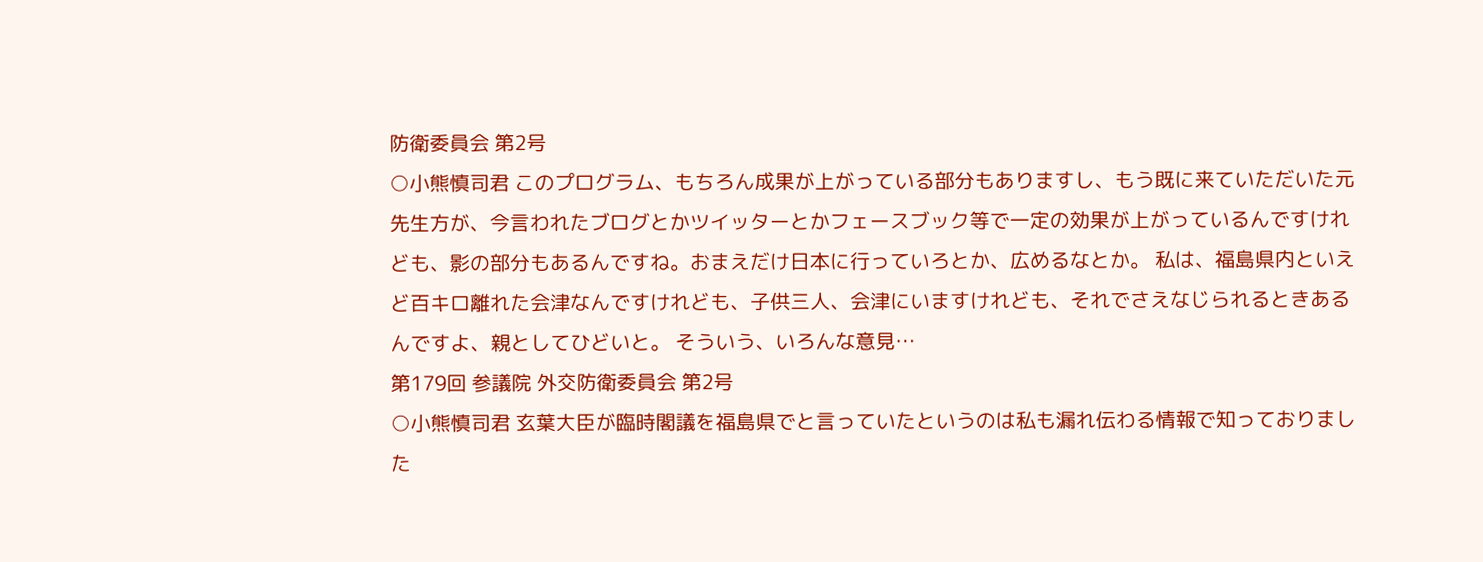防衛委員会 第2号
○小熊慎司君 このプログラム、もちろん成果が上がっている部分もありますし、もう既に来ていただいた元先生方が、今言われたブログとかツイッターとかフェースブック等で一定の効果が上がっているんですけれども、影の部分もあるんですね。おまえだけ日本に行っていろとか、広めるなとか。 私は、福島県内といえど百キロ離れた会津なんですけれども、子供三人、会津にいますけれども、それでさえなじられるときあるんですよ、親としてひどいと。 そういう、いろんな意見…
第179回 参議院 外交防衛委員会 第2号
○小熊慎司君 玄葉大臣が臨時閣議を福島県でと言っていたというのは私も漏れ伝わる情報で知っておりました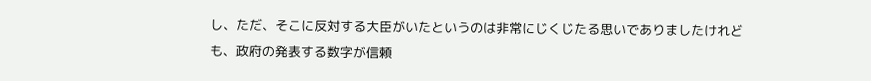し、ただ、そこに反対する大臣がいたというのは非常にじくじたる思いでありましたけれども、政府の発表する数字が信頼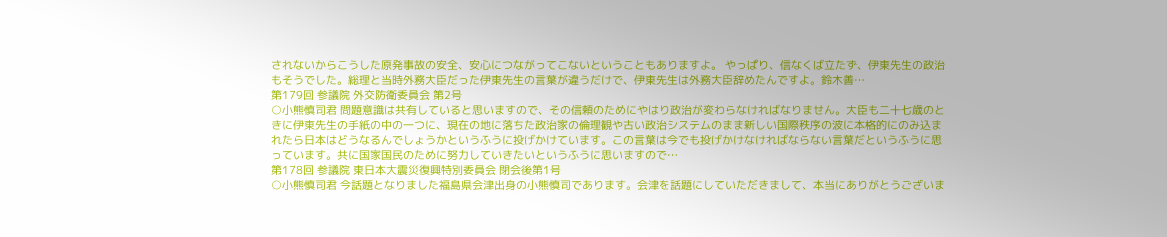されないからこうした原発事故の安全、安心につながってこないということもありますよ。 やっぱり、信なくば立たず、伊東先生の政治もそうでした。総理と当時外務大臣だった伊東先生の言葉が違うだけで、伊東先生は外務大臣辞めたんですよ。鈴木善…
第179回 参議院 外交防衛委員会 第2号
○小熊慎司君 問題意識は共有していると思いますので、その信頼のためにやはり政治が変わらなければなりません。大臣も二十七歳のときに伊東先生の手紙の中の一つに、現在の地に落ちた政治家の倫理観や古い政治システムのまま新しい国際秩序の波に本格的にのみ込まれたら日本はどうなるんでしょうかというふうに投げかけています。この言葉は今でも投げかけなければならない言葉だというふうに思っています。共に国家国民のために努力していきたいというふうに思いますので…
第178回 参議院 東日本大震災復興特別委員会 閉会後第1号
○小熊慎司君 今話題となりました福島県会津出身の小熊慎司であります。会津を話題にしていただきまして、本当にありがとうございま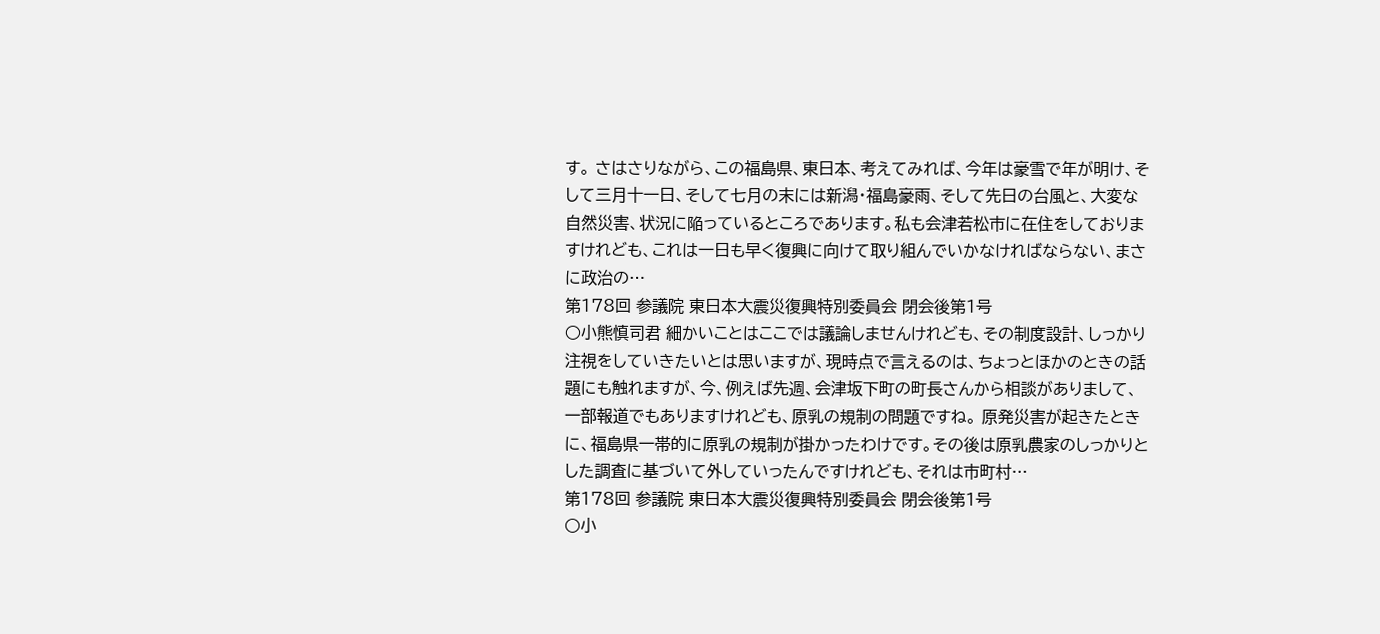す。 さはさりながら、この福島県、東日本、考えてみれば、今年は豪雪で年が明け、そして三月十一日、そして七月の末には新潟・福島豪雨、そして先日の台風と、大変な自然災害、状況に陥っているところであります。私も会津若松市に在住をしておりますけれども、これは一日も早く復興に向けて取り組んでいかなければならない、まさに政治の…
第178回 参議院 東日本大震災復興特別委員会 閉会後第1号
○小熊慎司君 細かいことはここでは議論しませんけれども、その制度設計、しっかり注視をしていきたいとは思いますが、現時点で言えるのは、ちょっとほかのときの話題にも触れますが、今、例えば先週、会津坂下町の町長さんから相談がありまして、一部報道でもありますけれども、原乳の規制の問題ですね。 原発災害が起きたときに、福島県一帯的に原乳の規制が掛かったわけです。その後は原乳農家のしっかりとした調査に基づいて外していったんですけれども、それは市町村…
第178回 参議院 東日本大震災復興特別委員会 閉会後第1号
○小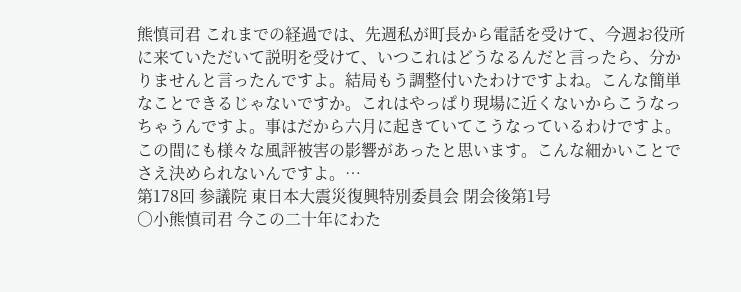熊慎司君 これまでの経過では、先週私が町長から電話を受けて、今週お役所に来ていただいて説明を受けて、いつこれはどうなるんだと言ったら、分かりませんと言ったんですよ。結局もう調整付いたわけですよね。こんな簡単なことできるじゃないですか。これはやっぱり現場に近くないからこうなっちゃうんですよ。事はだから六月に起きていてこうなっているわけですよ。この間にも様々な風評被害の影響があったと思います。こんな細かいことでさえ決められないんですよ。…
第178回 参議院 東日本大震災復興特別委員会 閉会後第1号
○小熊慎司君 今この二十年にわた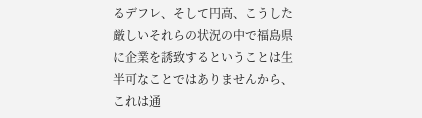るデフレ、そして円高、こうした厳しいそれらの状況の中で福島県に企業を誘致するということは生半可なことではありませんから、これは通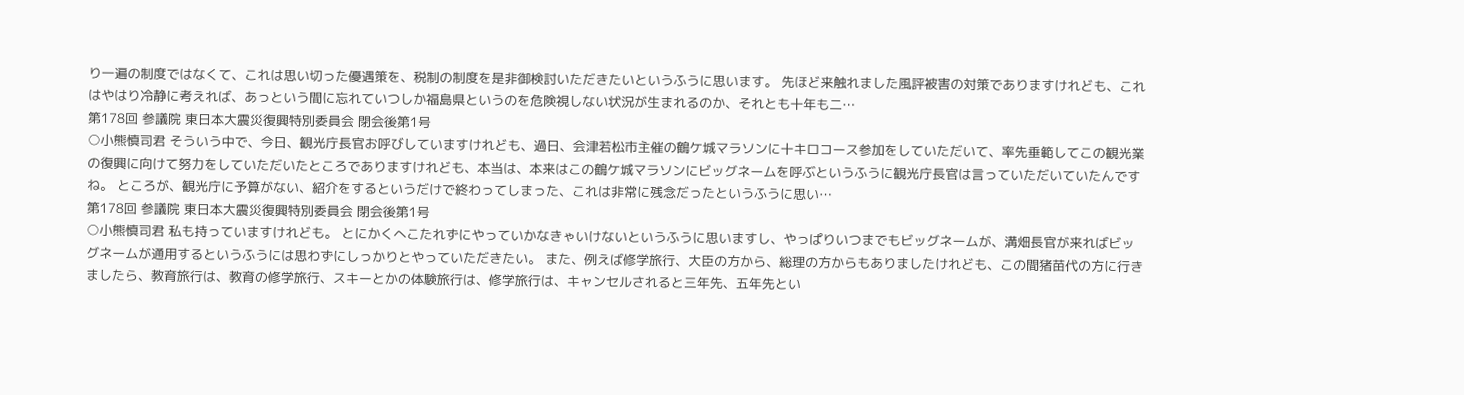り一遍の制度ではなくて、これは思い切った優遇策を、税制の制度を是非御検討いただきたいというふうに思います。 先ほど来触れました風評被害の対策でありますけれども、これはやはり冷静に考えれば、あっという間に忘れていつしか福島県というのを危険視しない状況が生まれるのか、それとも十年も二…
第178回 参議院 東日本大震災復興特別委員会 閉会後第1号
○小熊慎司君 そういう中で、今日、観光庁長官お呼びしていますけれども、過日、会津若松市主催の鶴ケ城マラソンに十キロコース参加をしていただいて、率先垂範してこの観光業の復興に向けて努力をしていただいたところでありますけれども、本当は、本来はこの鶴ケ城マラソンにビッグネームを呼ぶというふうに観光庁長官は言っていただいていたんですね。 ところが、観光庁に予算がない、紹介をするというだけで終わってしまった、これは非常に残念だったというふうに思い…
第178回 参議院 東日本大震災復興特別委員会 閉会後第1号
○小熊慎司君 私も持っていますけれども。 とにかくへこたれずにやっていかなきゃいけないというふうに思いますし、やっぱりいつまでもビッグネームが、溝畑長官が来ればビッグネームが通用するというふうには思わずにしっかりとやっていただきたい。 また、例えば修学旅行、大臣の方から、総理の方からもありましたけれども、この間猪苗代の方に行きましたら、教育旅行は、教育の修学旅行、スキーとかの体験旅行は、修学旅行は、キャンセルされると三年先、五年先とい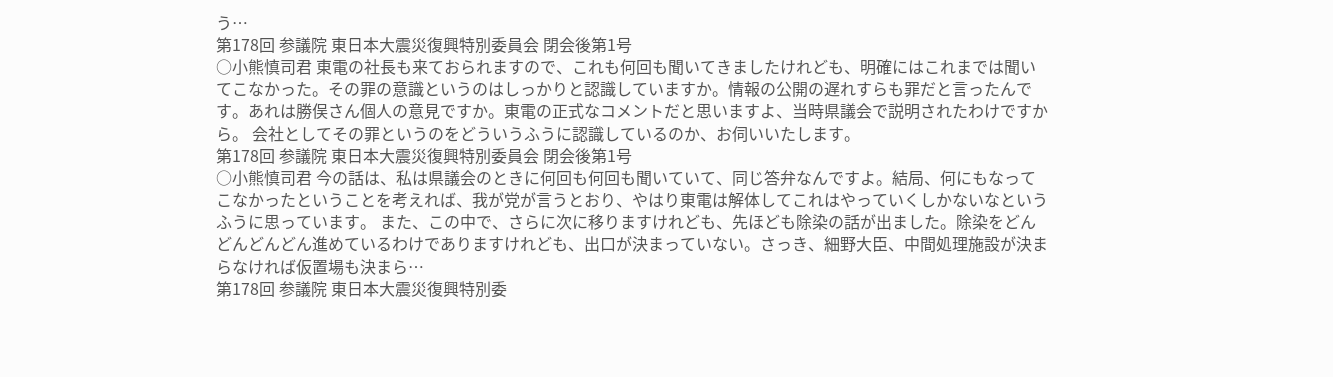う…
第178回 参議院 東日本大震災復興特別委員会 閉会後第1号
○小熊慎司君 東電の社長も来ておられますので、これも何回も聞いてきましたけれども、明確にはこれまでは聞いてこなかった。その罪の意識というのはしっかりと認識していますか。情報の公開の遅れすらも罪だと言ったんです。あれは勝俣さん個人の意見ですか。東電の正式なコメントだと思いますよ、当時県議会で説明されたわけですから。 会社としてその罪というのをどういうふうに認識しているのか、お伺いいたします。
第178回 参議院 東日本大震災復興特別委員会 閉会後第1号
○小熊慎司君 今の話は、私は県議会のときに何回も何回も聞いていて、同じ答弁なんですよ。結局、何にもなってこなかったということを考えれば、我が党が言うとおり、やはり東電は解体してこれはやっていくしかないなというふうに思っています。 また、この中で、さらに次に移りますけれども、先ほども除染の話が出ました。除染をどんどんどんどん進めているわけでありますけれども、出口が決まっていない。さっき、細野大臣、中間処理施設が決まらなければ仮置場も決まら…
第178回 参議院 東日本大震災復興特別委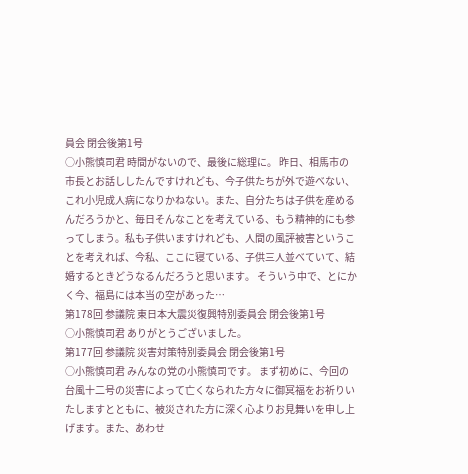員会 閉会後第1号
○小熊慎司君 時間がないので、最後に総理に。 昨日、相馬市の市長とお話ししたんですけれども、今子供たちが外で遊べない、これ小児成人病になりかねない。また、自分たちは子供を産めるんだろうかと、毎日そんなことを考えている、もう精神的にも参ってしまう。私も子供いますけれども、人間の風評被害ということを考えれば、今私、ここに寝ている、子供三人並べていて、結婚するときどうなるんだろうと思います。 そういう中で、とにかく今、福島には本当の空があった…
第178回 参議院 東日本大震災復興特別委員会 閉会後第1号
○小熊慎司君 ありがとうございました。
第177回 参議院 災害対策特別委員会 閉会後第1号
○小熊慎司君 みんなの党の小熊慎司です。 まず初めに、今回の台風十二号の災害によって亡くなられた方々に御冥福をお祈りいたしますとともに、被災された方に深く心よりお見舞いを申し上げます。また、あわせ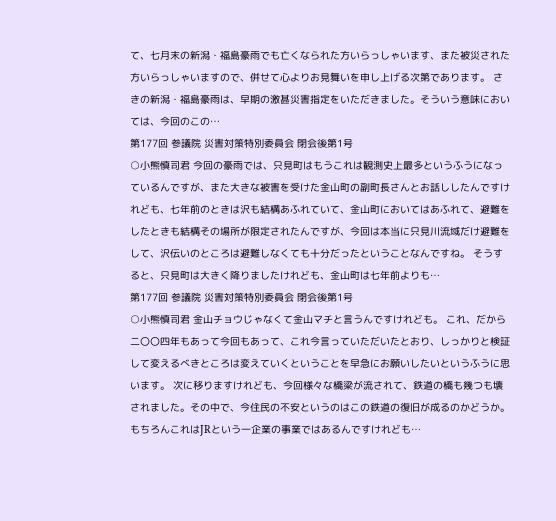て、七月末の新潟・福島豪雨でも亡くなられた方いらっしゃいます、また被災された方いらっしゃいますので、併せて心よりお見舞いを申し上げる次第であります。 さきの新潟・福島豪雨は、早期の激甚災害指定をいただきました。そういう意味においては、今回のこの…
第177回 参議院 災害対策特別委員会 閉会後第1号
○小熊慎司君 今回の豪雨では、只見町はもうこれは観測史上最多というふうになっているんですが、また大きな被害を受けた金山町の副町長さんとお話ししたんですけれども、七年前のときは沢も結構あふれていて、金山町においてはあふれて、避難をしたときも結構その場所が限定されたんですが、今回は本当に只見川流域だけ避難をして、沢伝いのところは避難しなくても十分だったということなんですね。 そうすると、只見町は大きく降りましたけれども、金山町は七年前よりも…
第177回 参議院 災害対策特別委員会 閉会後第1号
○小熊慎司君 金山チョウじゃなくて金山マチと言うんですけれども。 これ、だから二〇〇四年もあって今回もあって、これ今言っていただいたとおり、しっかりと検証して変えるべきところは変えていくということを早急にお願いしたいというふうに思います。 次に移りますけれども、今回様々な橋梁が流されて、鉄道の橋も幾つも壊されました。その中で、今住民の不安というのはこの鉄道の復旧が成るのかどうか。もちろんこれはJRという一企業の事業ではあるんですけれども…